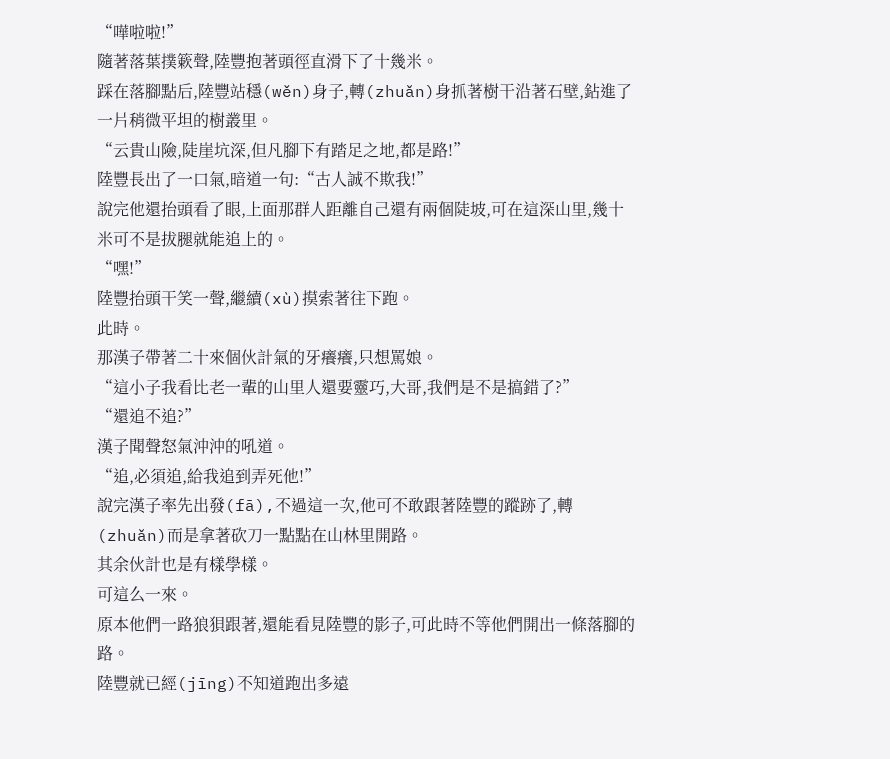“嘩啦啦!”
隨著落葉撲簌聲,陸豐抱著頭徑直滑下了十幾米。
踩在落腳點后,陸豐站穩(wěn)身子,轉(zhuǎn)身抓著樹干沿著石壁,鉆進了一片稍微平坦的樹叢里。
“云貴山險,陡崖坑深,但凡腳下有踏足之地,都是路!”
陸豐長出了一口氣,暗道一句:“古人誠不欺我!”
說完他還抬頭看了眼,上面那群人距離自己還有兩個陡坡,可在這深山里,幾十米可不是拔腿就能追上的。
“嘿!”
陸豐抬頭干笑一聲,繼續(xù)摸索著往下跑。
此時。
那漢子帶著二十來個伙計氣的牙癢癢,只想罵娘。
“這小子我看比老一輩的山里人還要靈巧,大哥,我們是不是搞錯了?”
“還追不追?”
漢子聞聲怒氣沖沖的吼道。
“追,必須追,給我追到弄死他!”
說完漢子率先出發(fā),不過這一次,他可不敢跟著陸豐的蹤跡了,轉(zhuǎn)而是拿著砍刀一點點在山林里開路。
其余伙計也是有樣學樣。
可這么一來。
原本他們一路狼狽跟著,還能看見陸豐的影子,可此時不等他們開出一條落腳的路。
陸豐就已經(jīng)不知道跑出多遠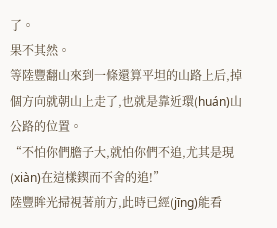了。
果不其然。
等陸豐翻山來到一條還算平坦的山路上后,掉個方向就朝山上走了,也就是靠近環(huán)山公路的位置。
“不怕你們膽子大,就怕你們不追,尤其是現(xiàn)在這樣鍥而不舍的追!”
陸豐眸光掃視著前方,此時已經(jīng)能看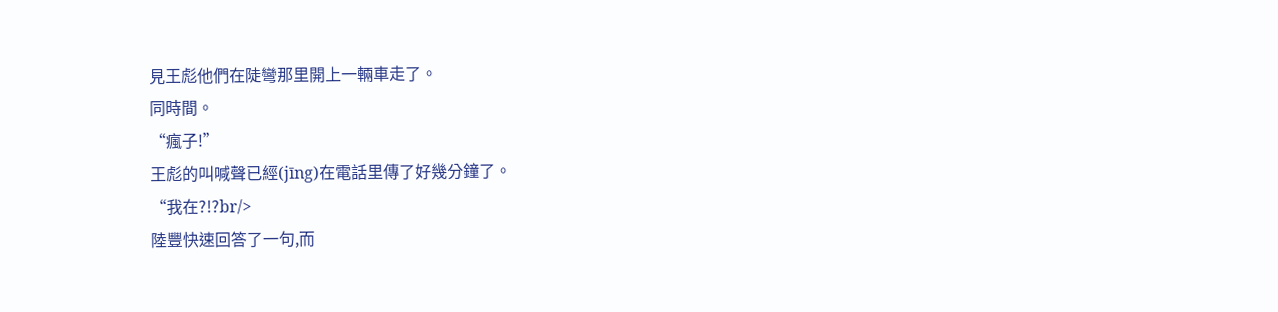見王彪他們在陡彎那里開上一輛車走了。
同時間。
“瘋子!”
王彪的叫喊聲已經(jīng)在電話里傳了好幾分鐘了。
“我在?!?br/>
陸豐快速回答了一句,而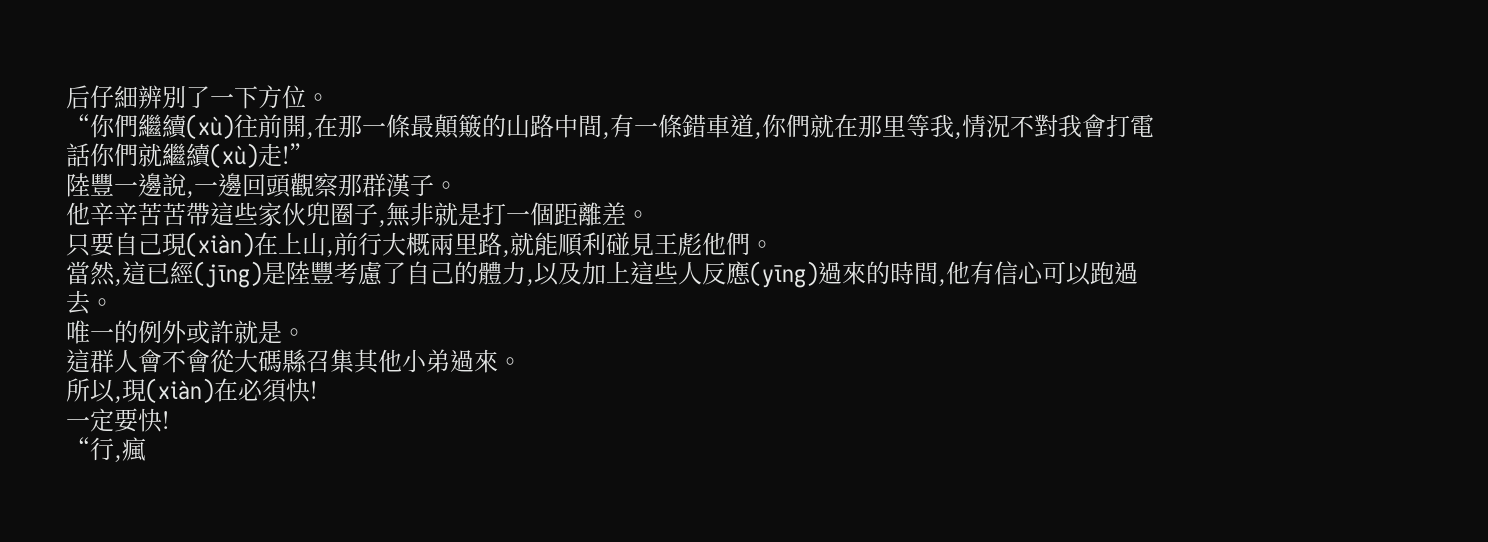后仔細辨別了一下方位。
“你們繼續(xù)往前開,在那一條最顛簸的山路中間,有一條錯車道,你們就在那里等我,情況不對我會打電話你們就繼續(xù)走!”
陸豐一邊說,一邊回頭觀察那群漢子。
他辛辛苦苦帶這些家伙兜圈子,無非就是打一個距離差。
只要自己現(xiàn)在上山,前行大概兩里路,就能順利碰見王彪他們。
當然,這已經(jīng)是陸豐考慮了自己的體力,以及加上這些人反應(yīng)過來的時間,他有信心可以跑過去。
唯一的例外或許就是。
這群人會不會從大碼縣召集其他小弟過來。
所以,現(xiàn)在必須快!
一定要快!
“行,瘋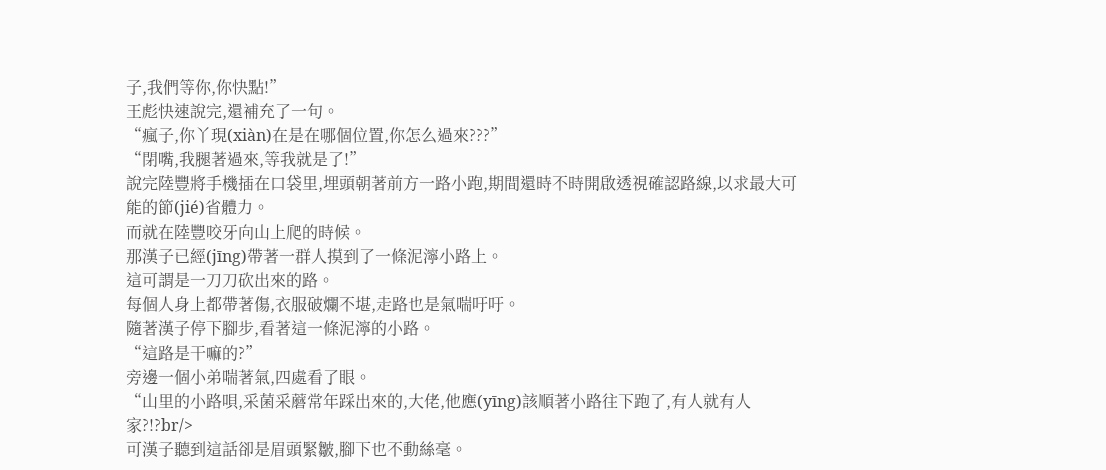子,我們等你,你快點!”
王彪快速說完,還補充了一句。
“瘋子,你丫現(xiàn)在是在哪個位置,你怎么過來???”
“閉嘴,我腿著過來,等我就是了!”
說完陸豐將手機插在口袋里,埋頭朝著前方一路小跑,期間還時不時開啟透視確認路線,以求最大可能的節(jié)省體力。
而就在陸豐咬牙向山上爬的時候。
那漢子已經(jīng)帶著一群人摸到了一條泥濘小路上。
這可謂是一刀刀砍出來的路。
每個人身上都帶著傷,衣服破爛不堪,走路也是氣喘吁吁。
隨著漢子停下腳步,看著這一條泥濘的小路。
“這路是干嘛的?”
旁邊一個小弟喘著氣,四處看了眼。
“山里的小路唄,采菌采蘑常年踩出來的,大佬,他應(yīng)該順著小路往下跑了,有人就有人家?!?br/>
可漢子聽到這話卻是眉頭緊皺,腳下也不動絲毫。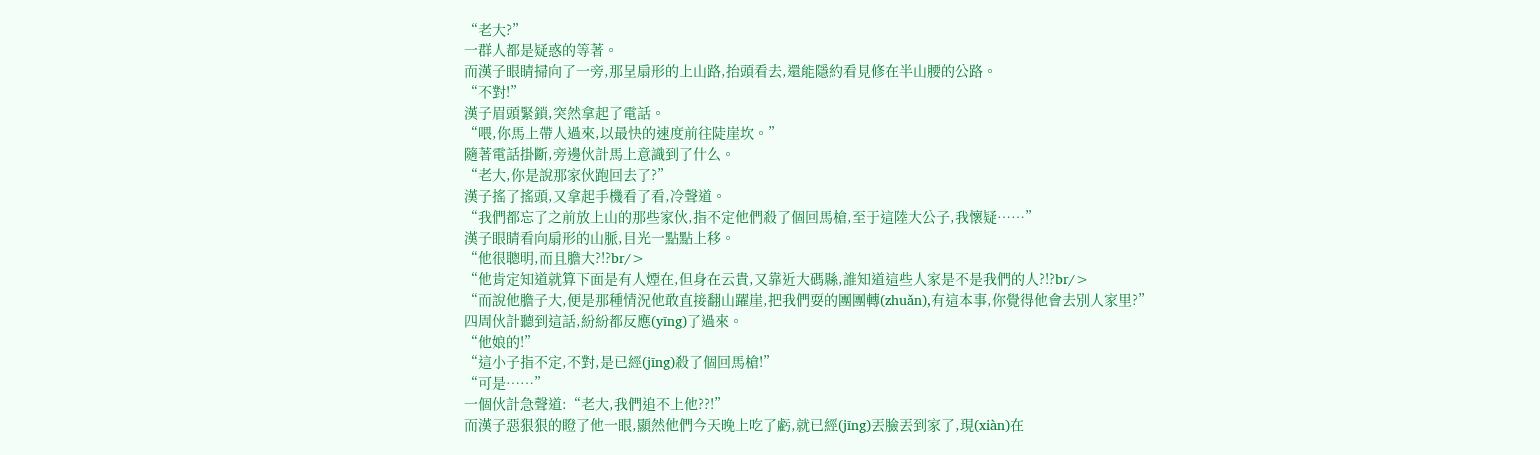“老大?”
一群人都是疑惑的等著。
而漢子眼睛掃向了一旁,那呈扇形的上山路,抬頭看去,還能隱約看見修在半山腰的公路。
“不對!”
漢子眉頭緊鎖,突然拿起了電話。
“喂,你馬上帶人過來,以最快的速度前往陡崖坎。”
隨著電話掛斷,旁邊伙計馬上意識到了什么。
“老大,你是說那家伙跑回去了?”
漢子搖了搖頭,又拿起手機看了看,冷聲道。
“我們都忘了之前放上山的那些家伙,指不定他們殺了個回馬槍,至于這陸大公子,我懷疑……”
漢子眼睛看向扇形的山脈,目光一點點上移。
“他很聰明,而且膽大?!?br/>
“他肯定知道就算下面是有人煙在,但身在云貴,又靠近大碼縣,誰知道這些人家是不是我們的人?!?br/>
“而說他膽子大,便是那種情況他敢直接翻山躍崖,把我們耍的團團轉(zhuǎn),有這本事,你覺得他會去別人家里?”
四周伙計聽到這話,紛紛都反應(yīng)了過來。
“他娘的!”
“這小子指不定,不對,是已經(jīng)殺了個回馬槍!”
“可是……”
一個伙計急聲道:“老大,我們追不上他??!”
而漢子惡狠狠的瞪了他一眼,顯然他們今天晚上吃了虧,就已經(jīng)丟臉丟到家了,現(xiàn)在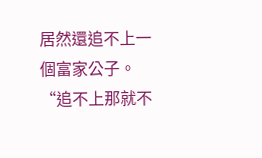居然還追不上一個富家公子。
“追不上那就不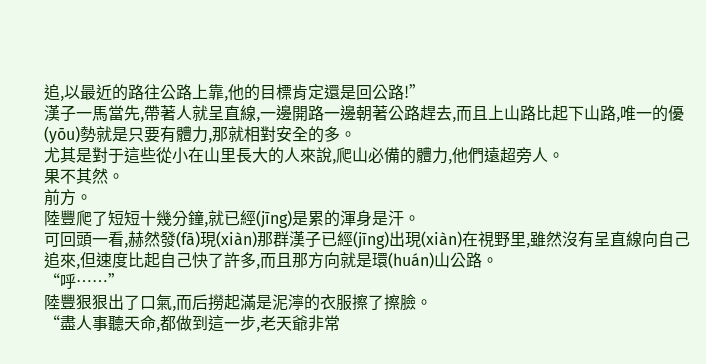追,以最近的路往公路上靠,他的目標肯定還是回公路!”
漢子一馬當先,帶著人就呈直線,一邊開路一邊朝著公路趕去,而且上山路比起下山路,唯一的優(yōu)勢就是只要有體力,那就相對安全的多。
尤其是對于這些從小在山里長大的人來說,爬山必備的體力,他們遠超旁人。
果不其然。
前方。
陸豐爬了短短十幾分鐘,就已經(jīng)是累的渾身是汗。
可回頭一看,赫然發(fā)現(xiàn)那群漢子已經(jīng)出現(xiàn)在視野里,雖然沒有呈直線向自己追來,但速度比起自己快了許多,而且那方向就是環(huán)山公路。
“呼……”
陸豐狠狠出了口氣,而后撈起滿是泥濘的衣服擦了擦臉。
“盡人事聽天命,都做到這一步,老天爺非常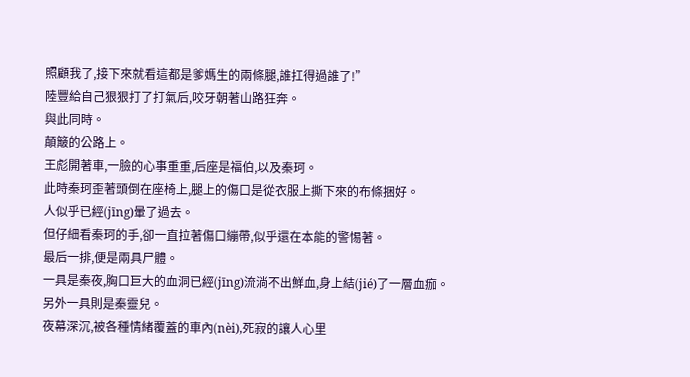照顧我了,接下來就看這都是爹媽生的兩條腿,誰扛得過誰了!”
陸豐給自己狠狠打了打氣后,咬牙朝著山路狂奔。
與此同時。
顛簸的公路上。
王彪開著車,一臉的心事重重,后座是福伯,以及秦珂。
此時秦珂歪著頭倒在座椅上,腿上的傷口是從衣服上撕下來的布條捆好。
人似乎已經(jīng)暈了過去。
但仔細看秦珂的手,卻一直拉著傷口繃帶,似乎還在本能的警惕著。
最后一排,便是兩具尸體。
一具是秦夜,胸口巨大的血洞已經(jīng)流淌不出鮮血,身上結(jié)了一層血痂。
另外一具則是秦靈兒。
夜幕深沉,被各種情緒覆蓋的車內(nèi),死寂的讓人心里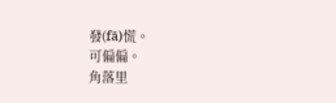發(fā)慌。
可偏偏。
角落里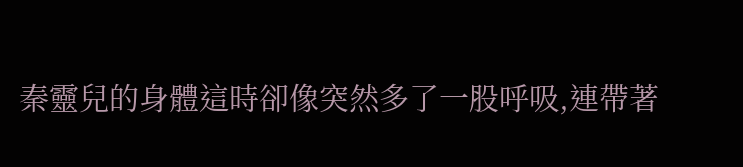秦靈兒的身體這時卻像突然多了一股呼吸,連帶著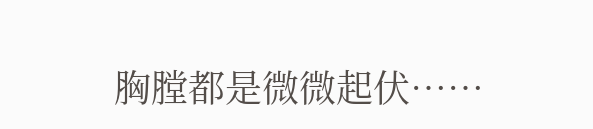胸膛都是微微起伏……